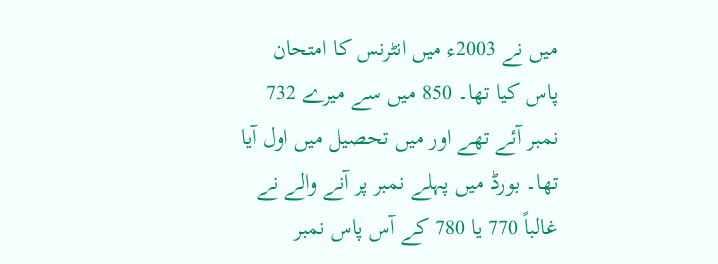میں نے 2003ء میں انٹرنس کا امتحان پاس کیا تھا۔ 850 میں سے میرے 732 نمبر آئے تھے اور میں تحصیل میں اول آیا تھا۔ بورڈ میں پہلے نمبر پر آنے والے نے غالباً 770 یا 780 کے آس پاس نمبر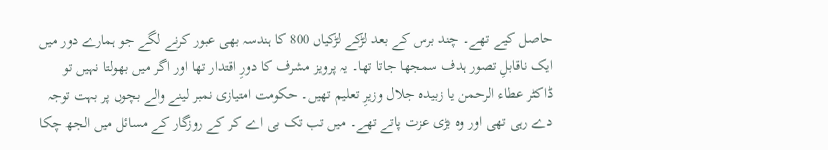حاصل کیے تھے۔ چند برس کے بعد لڑکے لڑکیاں 800 کا ہندسہ بھی عبور کرنے لگے جو ہمارے دور میں ایک ناقابلِ تصور ہدف سمجھا جاتا تھا۔ یہ پرویز مشرف کا دورِ اقتدار تھا اور اگر میں بھولتا نہیں تو ڈاکٹر عطاء الرحمن یا زبیدہ جلال وزیرِ تعلیم تھیں۔ حکومت امتیازی نمبر لینے والے بچوں پر بہت توجہ دے رہی تھی اور وہ بڑی عزت پاتے تھے۔ میں تب تک بی اے کر کے روزگار کے مسائل میں الجھ چکا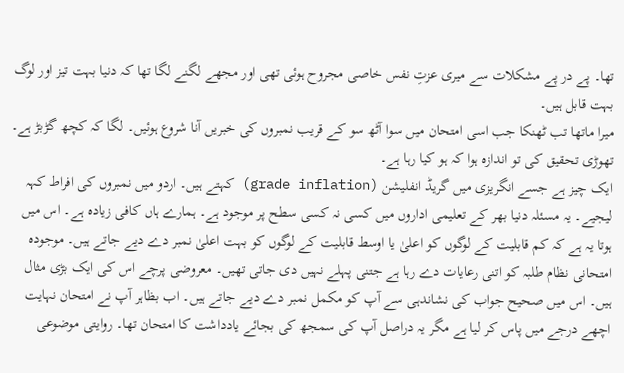تھا۔ پے در پے مشکلات سے میری عزتِ نفس خاصی مجروح ہوئی تھی اور مجھے لگنے لگا تھا کہ دنیا بہت تیز اور لوگ بہت قابل ہیں۔
میرا ماتھا تب ٹھنکا جب اسی امتحان میں سوا آٹھ سو کے قریب نمبروں کی خبریں آنا شروع ہوئیں۔ لگا کہ کچھ گڑبڑ ہے۔ تھوڑی تحقیق کی تو اندازہ ہوا کہ ہو کیا رہا ہے۔
ایک چیز ہے جسے انگریزی میں گریڈ انفلیشن (grade inflation) کہتے ہیں۔ اردو میں نمبروں کی افراط کہہ لیجیے۔ یہ مسئلہ دنیا بھر کے تعلیمی اداروں میں کسی نہ کسی سطح پر موجود ہے۔ ہمارے ہاں کافی زیادہ ہے۔ اس میں ہوتا یہ ہے کہ کم قابلیت کے لوگوں کو اعلیٰ یا اوسط قابلیت کے لوگوں کو بہت اعلیٰ نمبر دے دیے جاتے ہیں۔ موجودہ امتحانی نظام طلبہ کو اتنی رعایات دے رہا ہے جتنی پہلے نہیں دی جاتی تھیں۔ معروضی پرچے اس کی ایک بڑی مثال ہیں۔ اس میں صحیح جواب کی نشاندہی سے آپ کو مکمل نمبر دے دیے جاتے ہیں۔ اب بظاہر آپ نے امتحان نہایت اچھے درجے میں پاس کر لیا ہے مگر یہ دراصل آپ کی سمجھ کی بجائے یادداشت کا امتحان تھا۔ روایتی موضوعی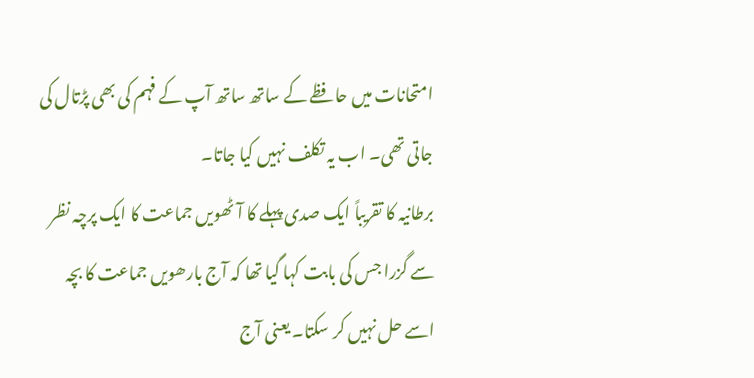امتحانات میں حافظے کے ساتھ ساتھ آپ کے فہم کی بھی پڑتال کی جاتی تھی۔ اب یہ تکلف نہیں کیا جاتا۔
برطانیہ کا تقریباً ایک صدی پہلے کا آٹھویں جماعت کا ایک پرچہ نظر سے گزرا جس کی بابت کہا گیا تھا کہ آج بارھویں جماعت کا بچہ اسے حل نہیں کر سکتا۔ یعنی آج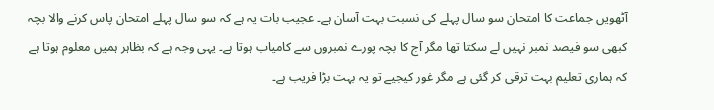آٹھویں جماعت کا امتحان سو سال پہلے کی نسبت بہت آسان ہے۔ عجیب بات یہ ہے کہ سو سال پہلے امتحان پاس کرنے والا بچہ کبھی سو فیصد نمبر نہیں لے سکتا تھا مگر آج کا بچہ پورے نمبروں سے کامیاب ہوتا ہے۔ یہی وجہ ہے کہ بظاہر ہمیں معلوم ہوتا ہے کہ ہماری تعلیم بہت ترقی کر گئی ہے مگر غور کیجیے تو یہ بہت بڑا فریب ہے۔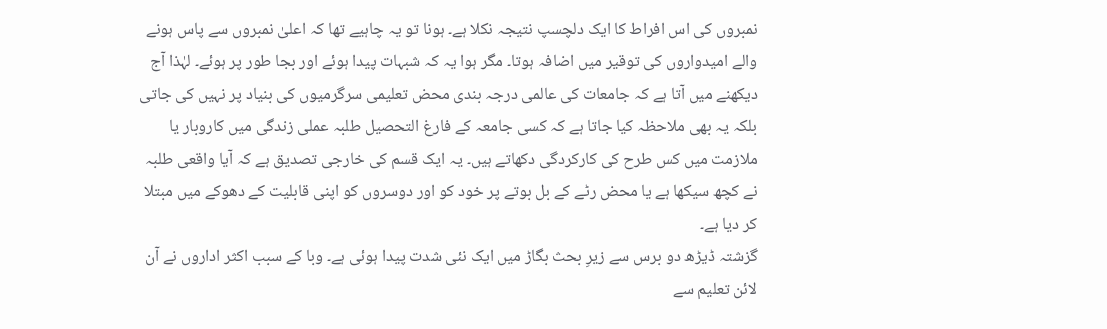نمبروں کی اس افراط کا ایک دلچسپ نتیجہ نکلا ہے۔ ہونا تو یہ چاہیے تھا کہ اعلیٰ نمبروں سے پاس ہونے والے امیدواروں کی توقیر میں اضافہ ہوتا۔ مگر ہوا یہ کہ شبہات پیدا ہوئے اور بجا طور پر ہوئے۔ لہٰذا آج دیکھنے میں آتا ہے کہ جامعات کی عالمی درجہ بندی محض تعلیمی سرگرمیوں کی بنیاد پر نہیں کی جاتی بلکہ یہ بھی ملاحظہ کیا جاتا ہے کہ کسی جامعہ کے فارغ التحصیل طلبہ عملی زندگی میں کاروبار یا ملازمت میں کس طرح کی کارکردگی دکھاتے ہیں۔ یہ ایک قسم کی خارجی تصدیق ہے کہ آیا واقعی طلبہ نے کچھ سیکھا ہے یا محض رٹے کے بل بوتے پر خود کو اور دوسروں کو اپنی قابلیت کے دھوکے میں مبتلا کر دیا ہے۔
گزشتہ ڈیڑھ دو برس سے زیرِ بحث بگاڑ میں ایک نئی شدت پیدا ہوئی ہے۔ وبا کے سبب اکثر اداروں نے آن لائن تعلیم سے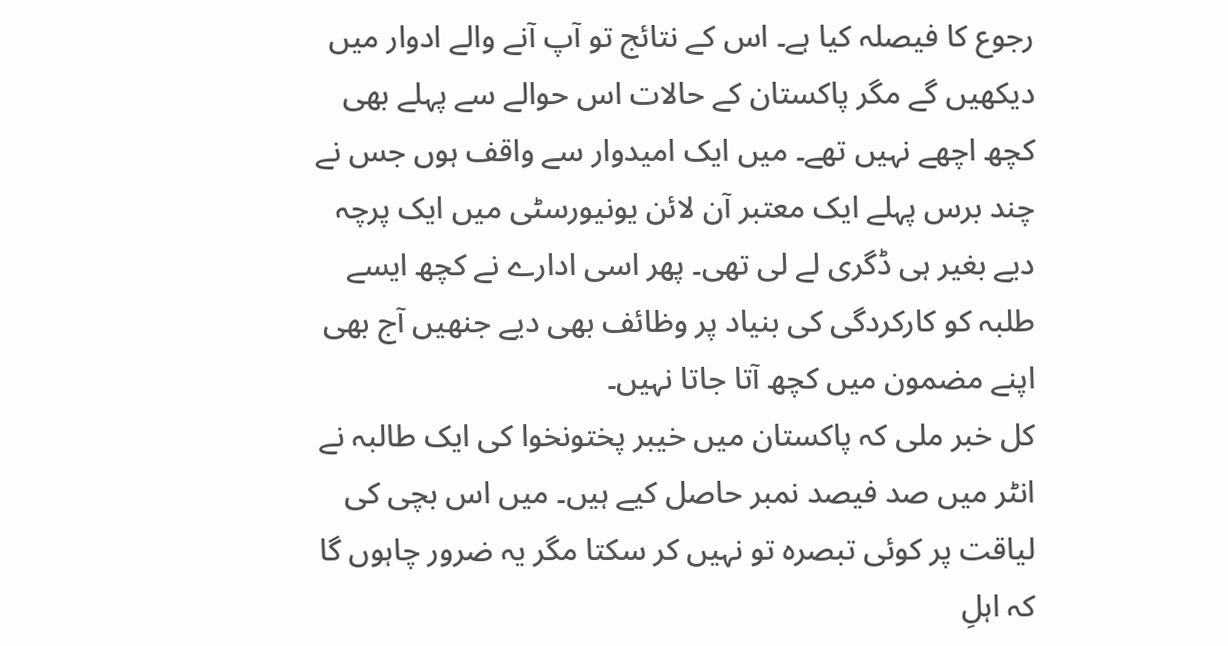رجوع کا فیصلہ کیا ہے۔ اس کے نتائج تو آپ آنے والے ادوار میں دیکھیں گے مگر پاکستان کے حالات اس حوالے سے پہلے بھی کچھ اچھے نہیں تھے۔ میں ایک امیدوار سے واقف ہوں جس نے چند برس پہلے ایک معتبر آن لائن یونیورسٹی میں ایک پرچہ دیے بغیر ہی ڈگری لے لی تھی۔ پھر اسی ادارے نے کچھ ایسے طلبہ کو کارکردگی کی بنیاد پر وظائف بھی دیے جنھیں آج بھی اپنے مضمون میں کچھ آتا جاتا نہیں۔
کل خبر ملی کہ پاکستان میں خیبر پختونخوا کی ایک طالبہ نے انٹر میں صد فیصد نمبر حاصل کیے ہیں۔ میں اس بچی کی لیاقت پر کوئی تبصرہ تو نہیں کر سکتا مگر یہ ضرور چاہوں گا کہ اہلِ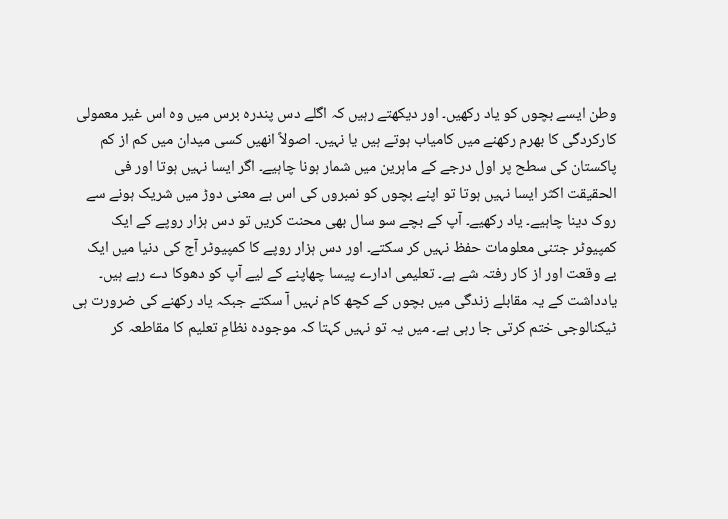وطن ایسے بچوں کو یاد رکھیں۔ اور دیکھتے رہیں کہ اگلے دس پندرہ برس میں وہ اس غیر معمولی کارکردگی کا بھرم رکھنے میں کامیاب ہوتے ہیں یا نہیں۔ اصولاً انھیں کسی میدان میں کم از کم پاکستان کی سطح پر اول درجے کے ماہرین میں شمار ہونا چاہیے۔ اگر ایسا نہیں ہوتا اور فی الحقیقت اکثر ایسا نہیں ہوتا تو اپنے بچوں کو نمبروں کی اس بے معنی دوڑ میں شریک ہونے سے روک دینا چاہیے۔ یاد رکھیے۔ آپ کے بچے سو سال بھی محنت کریں تو دس ہزار روپے کے ایک کمپیوٹر جتنی معلومات حفظ نہیں کر سکتے۔ اور دس ہزار روپے کا کمپیوٹر آج کی دنیا میں ایک بے وقعت اور از کار رفتہ شے ہے۔ تعلیمی ادارے پیسا چھاپنے کے لیے آپ کو دھوکا دے رہے ہیں۔ یادداشت کے یہ مقابلے زندگی میں بچوں کے کچھ کام نہیں آ سکتے جبکہ یاد رکھنے کی ضرورت ہی ٹیکنالوجی ختم کرتی جا رہی ہے۔ میں یہ تو نہیں کہتا کہ موجودہ نظامِ تعلیم کا مقاطعہ کر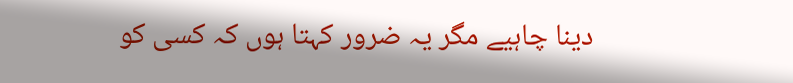دینا چاہیے مگر یہ ضرور کہتا ہوں کہ کسی کو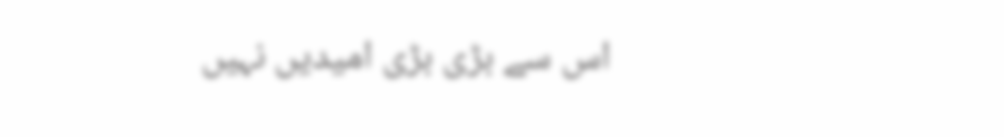اس سے بڑی بڑی امیدیں نہیں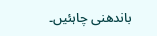باندھنی چاہئیں۔